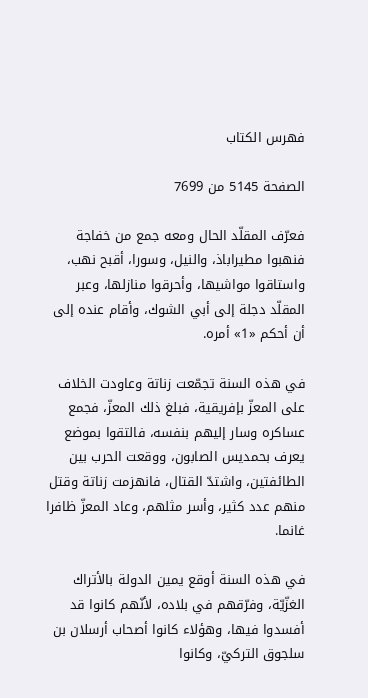فهرس الكتاب

الصفحة 5145 من 7699

فعرّف المقلّد الحال ومعه جمع من خفاجة فنهبوا مطيراباذ، والنيل، وسورا، أقبح نهب، واستاقوا مواشيها، وأحرقوا منازلها، وعبر المقلّد دجلة إلى أبي الشوك، وأقام عنده إلى أن أحكم «1» أمره.

في هذه السنة تجمّعت زناتة وعاودت الخلاف على المعزّ بإفريقية، فبلغ ذلك المعزّ، فجمع عساكره وسار إليهم بنفسه، فالتقوا بموضع يعرف بحمديس الصابون، ووقعت الحرب بين الطائفتين، واشتدّ القتال، فانهزمت زناتة وقتل منهم عدد كثير، وأسر مثلهم، وعاد المعزّ ظافرا غانما.

في هذه السنة أوقع يمين الدولة بالأتراك الغزّيّة، وفرّقهم في بلاده، لأنّهم كانوا قد أفسدوا فيها، وهؤلاء كانوا أصحاب أرسلان بن سلجوق التركيّ، وكانوا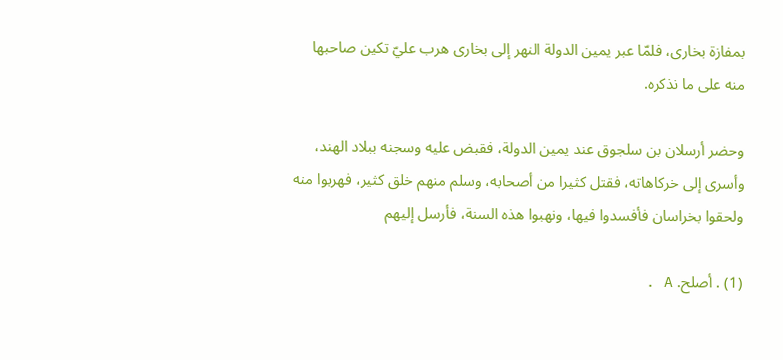بمفازة بخارى، فلمّا عبر يمين الدولة النهر إلى بخارى هرب عليّ تكين صاحبها منه على ما نذكره.

وحضر أرسلان بن سلجوق عند يمين الدولة، فقبض عليه وسجنه ببلاد الهند، وأسرى إلى خركاهاته، فقتل كثيرا من أصحابه، وسلم منهم خلق كثير، فهربوا منه ولحقوا بخراسان فأفسدوا فيها، ونهبوا هذه السنة، فأرسل إليهم

(1) . أصلح. A .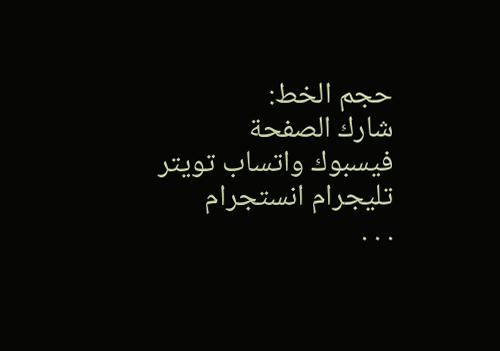حجم الخط:
شارك الصفحة
فيسبوك واتساب تويتر تليجرام انستجرام
. . .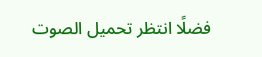فضلًا انتظر تحميل الصوت